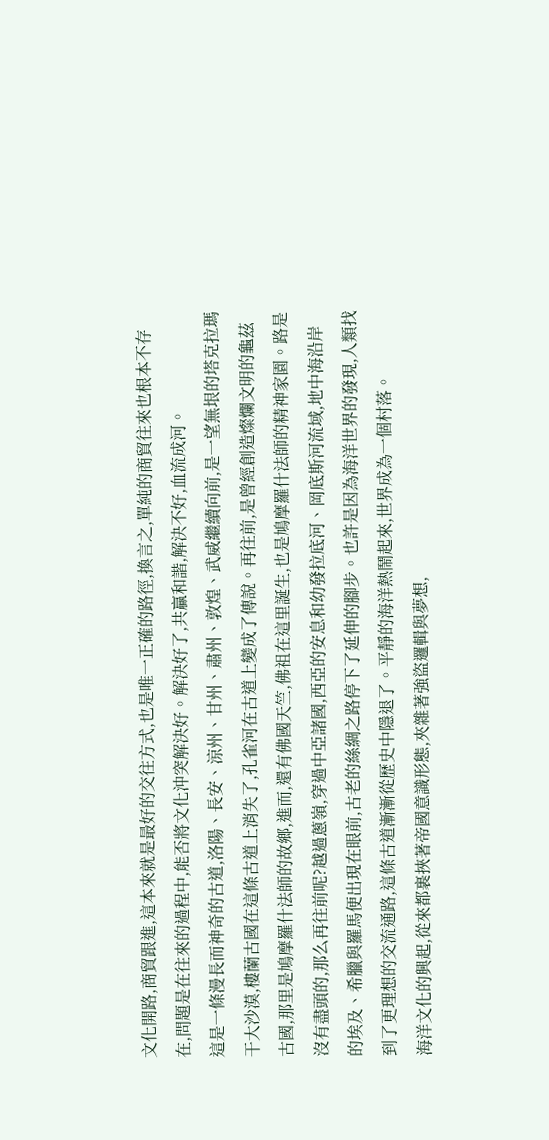文化開路,商貿跟進,這本來就是最好的交往方式,也是唯一正確的路徑,換言之,單純的商貿往來也根本不存在,問題是在往來的過程中,能否將文化沖突解決好。解決好了,共贏和諧,解決不好,血流成河。
這是一條漫長而神奇的古道,洛陽、長安、涼州、甘州、肅州、敦煌、武威繼續向前,是一望無垠的塔克拉瑪干大沙漠,樓蘭古國在這條古道上消失了,孔雀河在古道上變成了傳說。再往前,是曾經創造燦爛文明的龜茲古國,那里是鳩摩羅什法師的故鄉,進而,還有佛國天竺,佛祖在這里誕生,也是鳩摩羅什法師的精神家園。路是沒有盡頭的,那么再往前呢?越過蔥嶺,穿過中亞諸國,西亞的安息和幼發拉底河、岡底斯河流域,地中海沿岸的埃及、希臘與羅馬便出現在眼前,古老的絲綢之路停下了延伸的腳步。也許是因為海洋世界的發現,人類找到了更理想的交流通路,這條古道漸漸從歷史中隱退了。平靜的海洋熱鬧起來,世界成為一個村落。
海洋文化的興起,從來都裹挾著帝國意識形態,夾雜著強盜邏輯與夢想,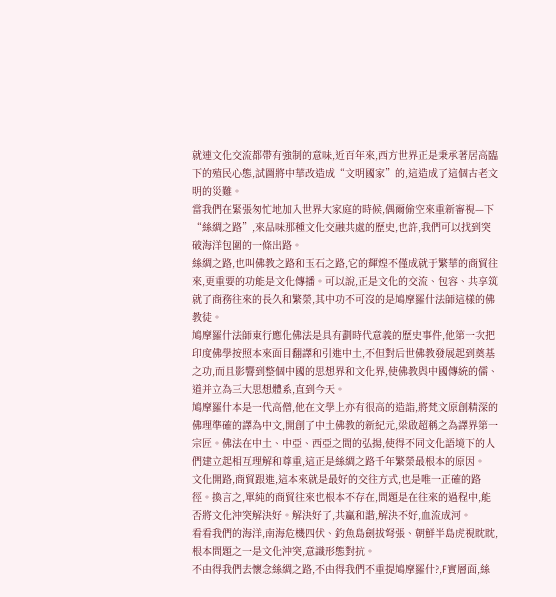就連文化交流都帶有強制的意味,近百年來,西方世界正是秉承著居高臨下的殖民心態,試圖將中華改造成“文明國家”的,這造成了這個古老文明的災難。
當我們在緊張匆忙地加入世界大家庭的時候,偶爾偷空來重新審視—下“絲綢之路”,來品味那種文化交融共處的歷史,也許,我們可以找到突破海洋包圍的一條出路。
絲綢之路,也叫佛教之路和玉石之路,它的輝煌不僅成就于繁華的商貿往來,更重要的功能是文化傳播。可以說,正是文化的交流、包容、共享筑就了商務往來的長久和繁榮,其中功不可沒的是鳩摩羅什法師這樣的佛教徒。
鳩摩羅什法師東行應化佛法是具有劃時代意義的歷史事件,他第一次把印度佛學按照本來面目翻譯和引進中土,不但對后世佛教發展起到奠基之功,而且影響到整個中國的思想界和文化界,使佛教與中國傳統的儒、道并立為三大思想體系,直到今天。
鳩摩羅什本是一代高僧,他在文學上亦有很高的造詣,將梵文原創精深的佛理準確的譯為中文,開創了中土佛教的新紀元,梁啟超稱之為譯界第一宗匠。佛法在中土、中亞、西亞之間的弘揚,使得不同文化語境下的人們建立起相互理解和尊重,這正是絲綢之路千年繁榮最根本的原因。
文化開路,商貿跟進,這本來就是最好的交往方式,也是唯一正確的路徑。換言之,單純的商貿往來也根本不存在,問題是在往來的過程中,能否將文化沖突解決好。解決好了,共贏和諧,解決不好,血流成河。
看看我們的海洋,南海危機四伏、釣魚島劍拔弩張、朝鮮半島虎視眈眈,根本問題之一是文化沖突,意識形態對抗。
不由得我們去懷念絲綢之路,不由得我們不重提鳩摩羅什?,F實層面,絲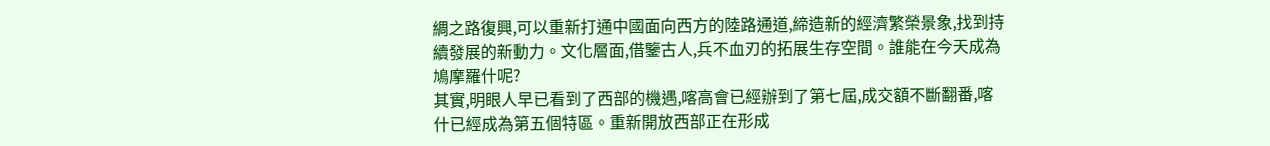綢之路復興,可以重新打通中國面向西方的陸路通道,締造新的經濟繁榮景象,找到持續發展的新動力。文化層面,借鑒古人,兵不血刃的拓展生存空間。誰能在今天成為鳩摩羅什呢?
其實,明眼人早已看到了西部的機遇,喀高會已經辦到了第七屆,成交額不斷翻番,喀什已經成為第五個特區。重新開放西部正在形成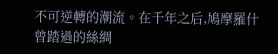不可逆轉的潮流。在千年之后,鳩摩羅什曾踏過的絲綢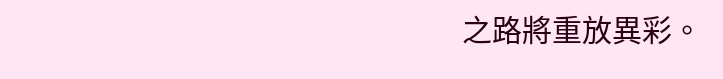之路將重放異彩。